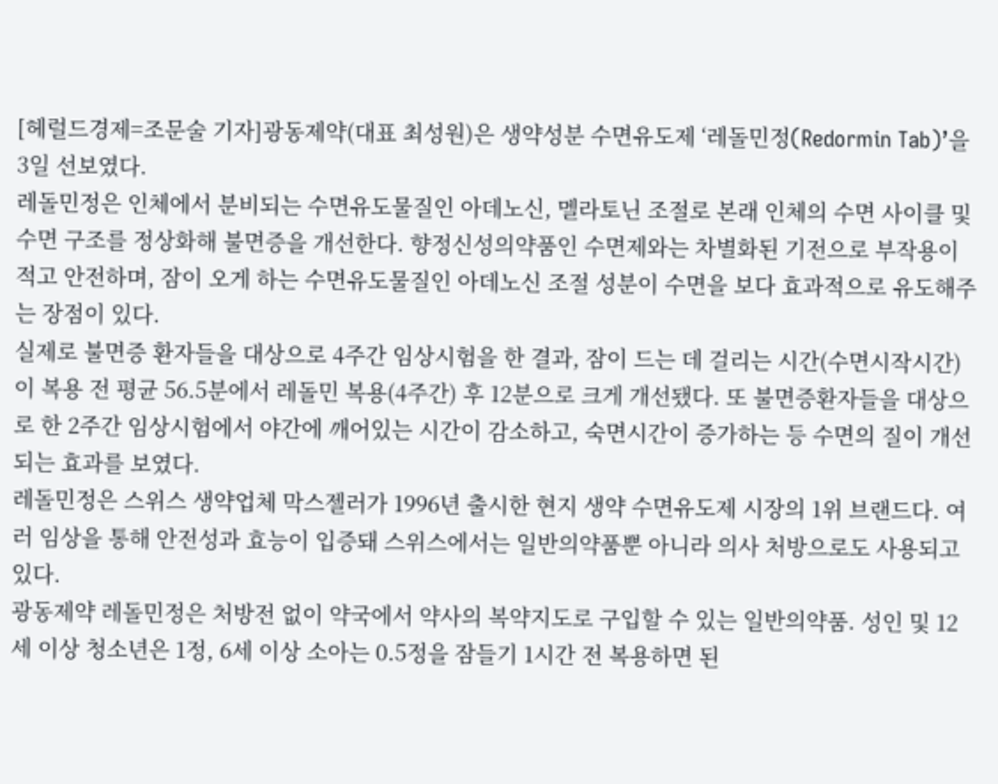[헤럴드경제=조문술 기자]광동제약(대표 최성원)은 생약성분 수면유도제 ‘레돌민정(Redormin Tab)’을 3일 선보였다.
레돌민정은 인체에서 분비되는 수면유도물질인 아데노신, 멜라토닌 조절로 본래 인체의 수면 사이클 및 수면 구조를 정상화해 불면증을 개선한다. 향정신성의약품인 수면제와는 차별화된 기전으로 부작용이 적고 안전하며, 잠이 오게 하는 수면유도물질인 아데노신 조절 성분이 수면을 보다 효과적으로 유도해주는 장점이 있다.
실제로 불면증 환자들을 대상으로 4주간 임상시험을 한 결과, 잠이 드는 데 걸리는 시간(수면시작시간)이 복용 전 평균 56.5분에서 레돌민 복용(4주간) 후 12분으로 크게 개선됐다. 또 불면증환자들을 대상으로 한 2주간 임상시험에서 야간에 깨어있는 시간이 감소하고, 숙면시간이 증가하는 등 수면의 질이 개선되는 효과를 보였다.
레돌민정은 스위스 생약업체 막스젤러가 1996년 출시한 현지 생약 수면유도제 시장의 1위 브랜드다. 여러 임상을 통해 안전성과 효능이 입증돼 스위스에서는 일반의약품뿐 아니라 의사 처방으로도 사용되고 있다.
광동제약 레돌민정은 처방전 없이 약국에서 약사의 복약지도로 구입할 수 있는 일반의약품. 성인 및 12세 이상 청소년은 1정, 6세 이상 소아는 0.5정을 잠들기 1시간 전 복용하면 된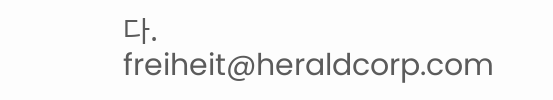다.
freiheit@heraldcorp.com